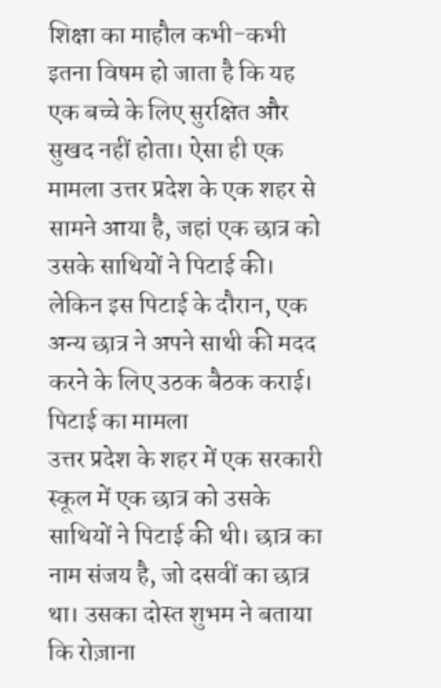शिक्षा का माहौल कभी-कभी इतना विषम हो जाता है कि यह एक बच्चे के लिए सुरक्षित और सुखद नहीं होता। ऐसा ही एक मामला उत्तर प्रदेश के एक शहर से सामने आया है, जहां एक छात्र को उसके साथियों ने पिटाई की। लेकिन इस पिटाई के दौरान, एक अन्य छात्र ने अपने साथी की मदद करने के लिए उठक बैठक कराई।
पिटाई का मामला
उत्तर प्रदेश के शहर में एक सरकारी स्कूल में एक छात्र को उसके साथियों ने पिटाई की थी। छात्र का नाम संजय है, जो दसवीं का छात्र था। उसका दोस्त शुभम ने बताया कि रोज़ाना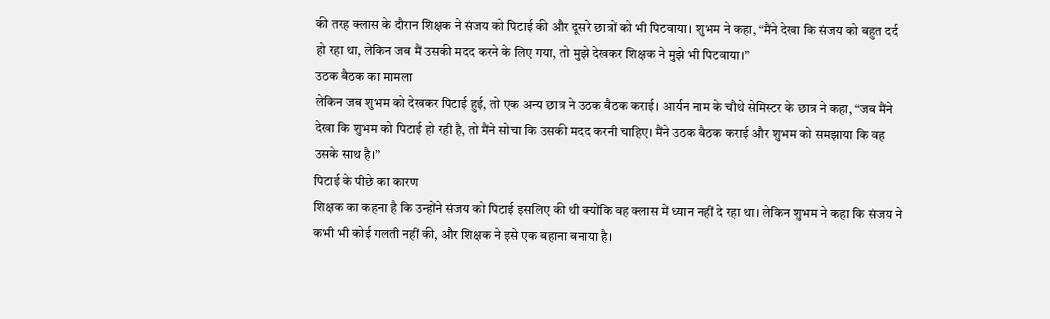की तरह क्लास के दौरान शिक्षक ने संजय को पिटाई की और दूसरे छात्रों को भी पिटवाया। शुभम ने कहा, “मैंने देखा कि संजय को बहुत दर्द हो रहा था, लेकिन जब मैं उसकी मदद करने के लिए गया, तो मुझे देखकर शिक्षक ने मुझे भी पिटवाया।”
उठक बैठक का मामला
लेकिन जब शुभम को देखकर पिटाई हुई, तो एक अन्य छात्र ने उठक बैठक कराई। आर्यन नाम के चौथे सेमिस्टर के छात्र ने कहा, “जब मैंने देखा कि शुभम को पिटाई हो रही है, तो मैंने सोचा कि उसकी मदद करनी चाहिए। मैंने उठक बैठक कराई और शुभम को समझाया कि वह उसके साथ है।”
पिटाई के पीछे का कारण
शिक्षक का कहना है कि उन्होंने संजय को पिटाई इसलिए की थी क्योंकि वह क्लास में ध्यान नहीं दे रहा था। लेकिन शुभम ने कहा कि संजय ने कभी भी कोई गलती नहीं की, और शिक्षक ने इसे एक बहाना बनाया है।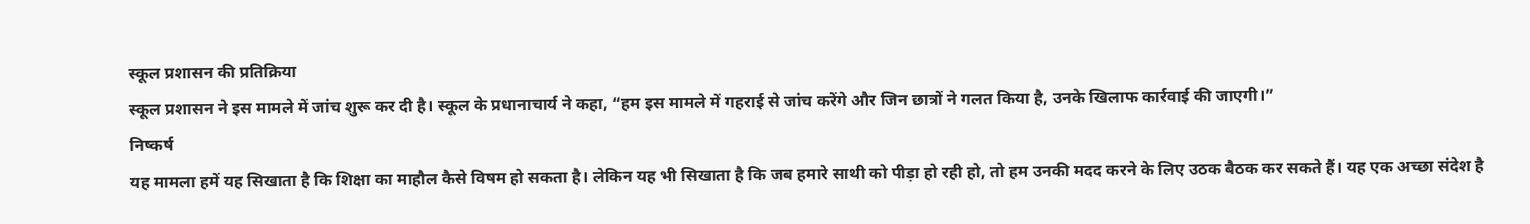स्कूल प्रशासन की प्रतिक्रिया
स्कूल प्रशासन ने इस मामले में जांच शुरू कर दी है। स्कूल के प्रधानाचार्य ने कहा, “हम इस मामले में गहराई से जांच करेंगे और जिन छात्रों ने गलत किया है, उनके खिलाफ कार्रवाई की जाएगी।”
निष्कर्ष
यह मामला हमें यह सिखाता है कि शिक्षा का माहौल कैसे विषम हो सकता है। लेकिन यह भी सिखाता है कि जब हमारे साथी को पीड़ा हो रही हो, तो हम उनकी मदद करने के लिए उठक बैठक कर सकते हैं। यह एक अच्छा संदेश है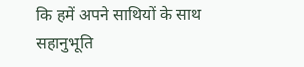कि हमें अपने साथियों के साथ सहानुभूति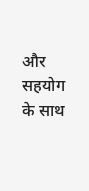और सहयोग के साथ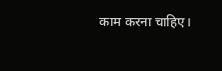काम करना चाहिए।